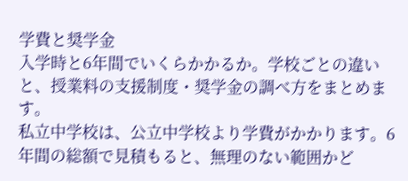学費と奨学金
入学時と6年間でいくらかかるか。学校ごとの違いと、授業料の支援制度・奨学金の調べ方をまとめます。
私立中学校は、公立中学校より学費がかかります。6年間の総額で見積もると、無理のない範囲かど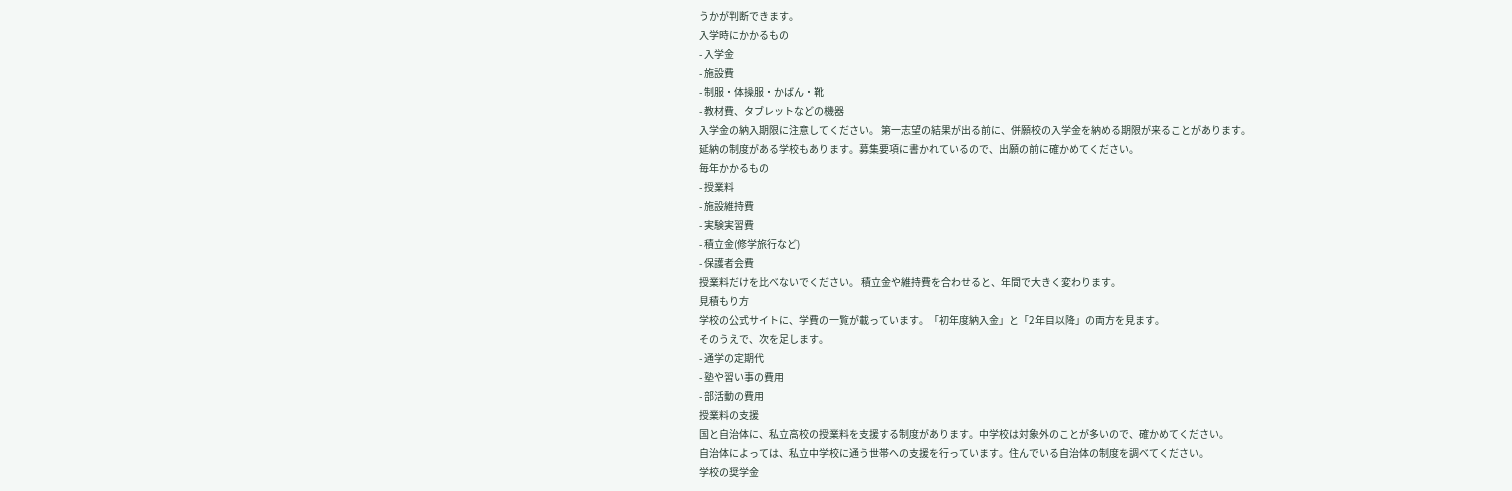うかが判断できます。
入学時にかかるもの
- 入学金
- 施設費
- 制服・体操服・かばん・靴
- 教材費、タブレットなどの機器
入学金の納入期限に注意してください。 第一志望の結果が出る前に、併願校の入学金を納める期限が来ることがあります。
延納の制度がある学校もあります。募集要項に書かれているので、出願の前に確かめてください。
毎年かかるもの
- 授業料
- 施設維持費
- 実験実習費
- 積立金(修学旅行など)
- 保護者会費
授業料だけを比べないでください。 積立金や維持費を合わせると、年間で大きく変わります。
見積もり方
学校の公式サイトに、学費の一覧が載っています。「初年度納入金」と「2年目以降」の両方を見ます。
そのうえで、次を足します。
- 通学の定期代
- 塾や習い事の費用
- 部活動の費用
授業料の支援
国と自治体に、私立高校の授業料を支援する制度があります。中学校は対象外のことが多いので、確かめてください。
自治体によっては、私立中学校に通う世帯への支援を行っています。住んでいる自治体の制度を調べてください。
学校の奨学金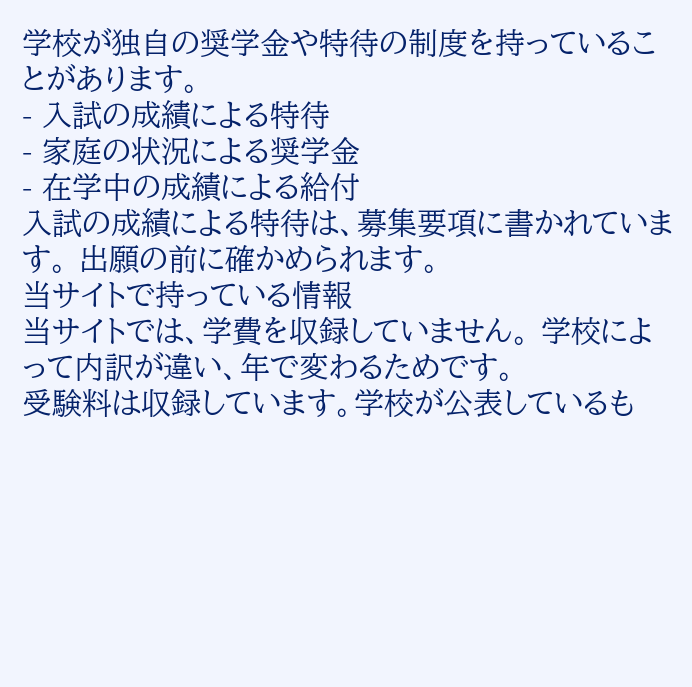学校が独自の奨学金や特待の制度を持っていることがあります。
- 入試の成績による特待
- 家庭の状況による奨学金
- 在学中の成績による給付
入試の成績による特待は、募集要項に書かれています。 出願の前に確かめられます。
当サイトで持っている情報
当サイトでは、学費を収録していません。 学校によって内訳が違い、年で変わるためです。
受験料は収録しています。学校が公表しているも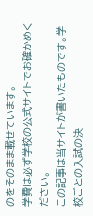のをそのまま載せています。
学費は必ず学校の公式サイトでお確かめください。
この記事は当サイトが書いたものです。学校ごとの入試の決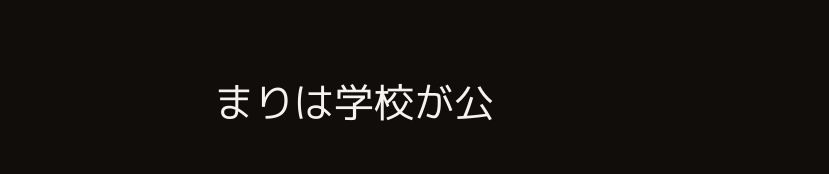まりは学校が公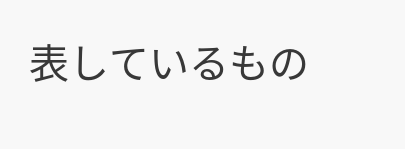表しているもの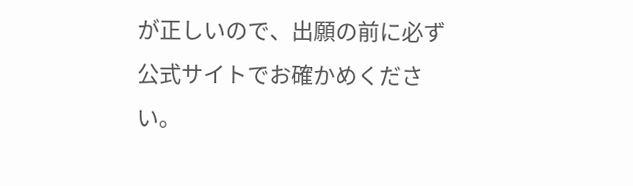が正しいので、出願の前に必ず公式サイトでお確かめください。